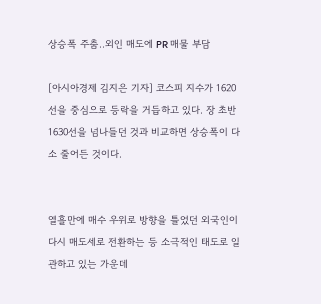상승폭 주춤..외인 매도에 PR 매물 부담

[아시아경제 김지은 기자] 코스피 지수가 1620선을 중심으로 등락을 거듭하고 있다. 장 초반 1630선을 넘나들던 것과 비교하면 상승폭이 다소 줄어든 것이다.


열흘만에 매수 우위로 방향을 틀었던 외국인이 다시 매도세로 전환하는 등 소극적인 태도로 일관하고 있는 가운데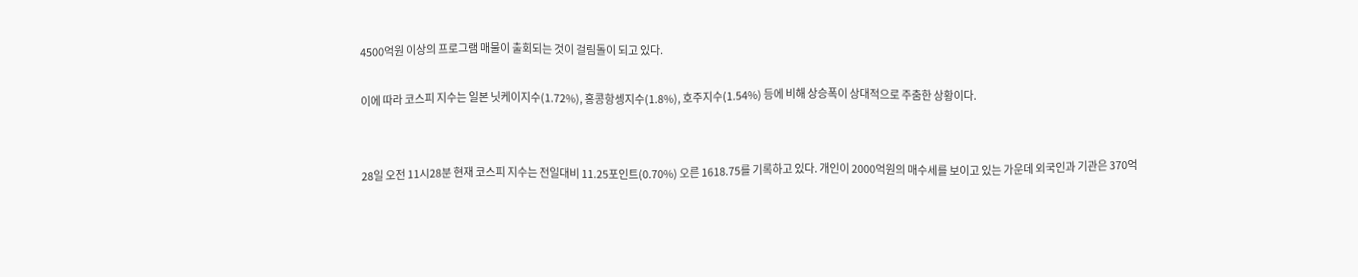4500억원 이상의 프로그램 매물이 출회되는 것이 걸림돌이 되고 있다.

이에 따라 코스피 지수는 일본 닛케이지수(1.72%), 홍콩항셍지수(1.8%), 호주지수(1.54%) 등에 비해 상승폭이 상대적으로 주춤한 상황이다.


28일 오전 11시28분 현재 코스피 지수는 전일대비 11.25포인트(0.70%) 오른 1618.75를 기록하고 있다. 개인이 2000억원의 매수세를 보이고 있는 가운데 외국인과 기관은 370억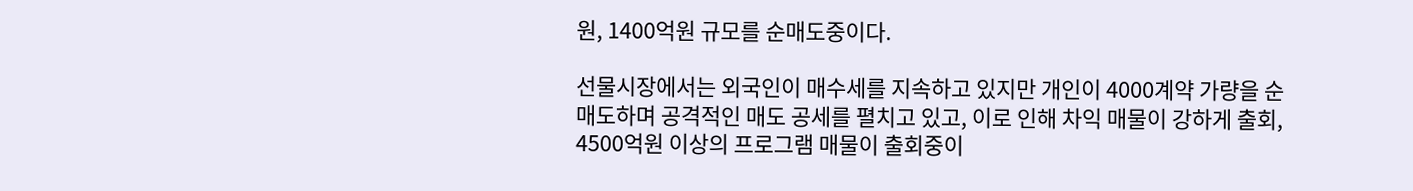원, 1400억원 규모를 순매도중이다.

선물시장에서는 외국인이 매수세를 지속하고 있지만 개인이 4000계약 가량을 순매도하며 공격적인 매도 공세를 펼치고 있고, 이로 인해 차익 매물이 강하게 출회, 4500억원 이상의 프로그램 매물이 출회중이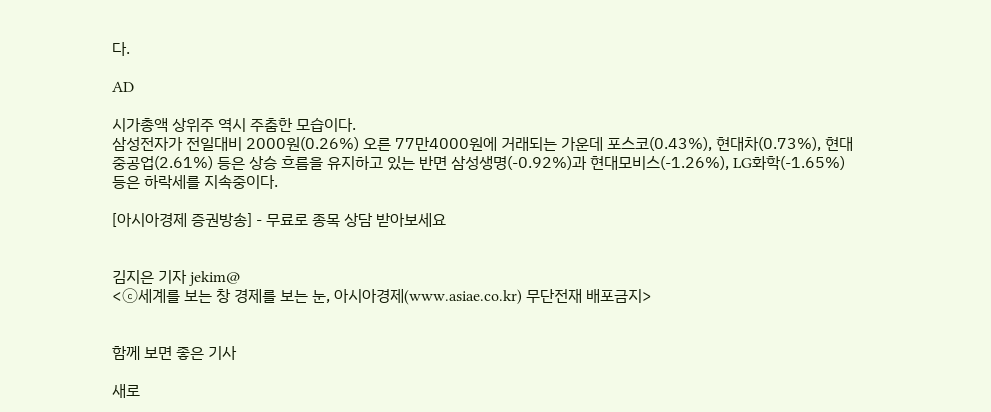다.

AD

시가총액 상위주 역시 주춤한 모습이다.
삼성전자가 전일대비 2000원(0.26%) 오른 77만4000원에 거래되는 가운데 포스코(0.43%), 현대차(0.73%), 현대중공업(2.61%) 등은 상승 흐름을 유지하고 있는 반면 삼성생명(-0.92%)과 현대모비스(-1.26%), LG화학(-1.65%) 등은 하락세를 지속중이다.

[아시아경제 증권방송] - 무료로 종목 상담 받아보세요


김지은 기자 jekim@
<ⓒ세계를 보는 창 경제를 보는 눈, 아시아경제(www.asiae.co.kr) 무단전재 배포금지>


함께 보면 좋은 기사

새로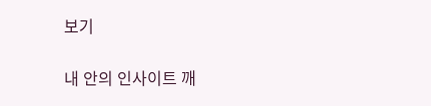보기

내 안의 인사이트 깨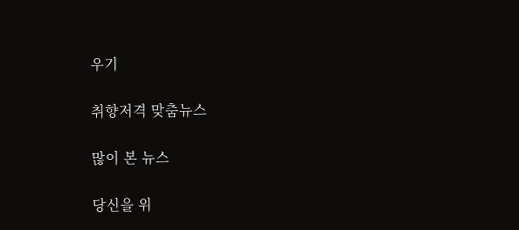우기

취향저격 맞춤뉴스

많이 본 뉴스

당신을 위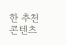한 추천 콘텐츠